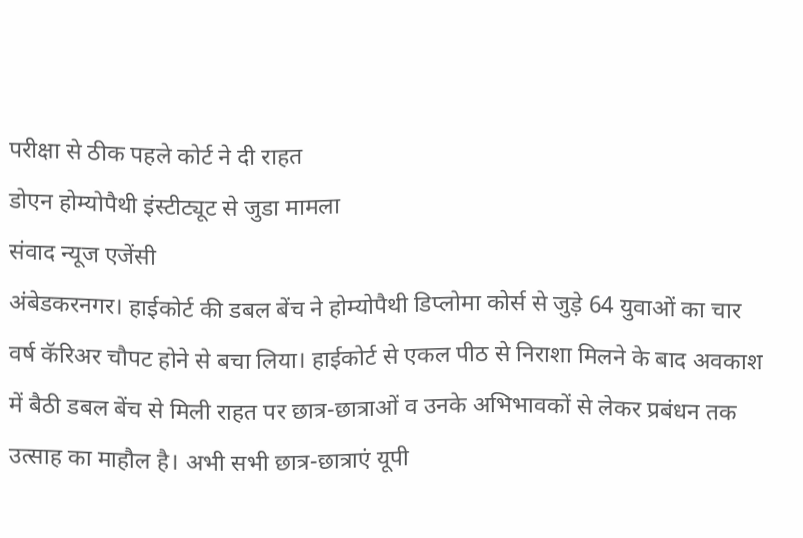परीक्षा से ठीक पहले कोर्ट ने दी राहत
डोएन होम्योपैथी इंस्टीट्यूट से जुडा मामला
संवाद न्यूज एजेंसी
अंबेडकरनगर। हाईकोर्ट की डबल बेंच ने होम्योपैथी डिप्लोमा कोर्स से जुड़े 64 युवाओं का चार वर्ष कॅरिअर चौपट होने से बचा लिया। हाईकोर्ट से एकल पीठ से निराशा मिलने के बाद अवकाश में बैठी डबल बेंच से मिली राहत पर छात्र-छात्राओं व उनके अभिभावकों से लेकर प्रबंधन तक उत्साह का माहौल है। अभी सभी छात्र-छात्राएं यूपी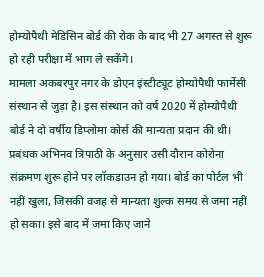होम्योपैथी मेडिसिन बोर्ड की रोक के बाद भी 27 अगस्त से शुरू हो रही परीक्षा में भाग ले सकेंगे।
मामला अकबरपुर नगर के डोएन इंस्टीट्यूट होम्योपैथी फार्मेसी संस्थान से जुड़ा है। इस संस्थान को वर्ष 2020 में होम्योपैथी बोर्ड ने दो वर्षीय डिप्लोमा कोर्स की मान्यता प्रदान की थी। प्रबंधक अभिनव त्रिपाठी के अनुसार उसी दौरान कोरोना संक्रमण शुरू होने पर लॉकडाउन हो गया। बोर्ड का पोर्टल भी नहीं खुला, जिसकी वजह से मान्यता शुल्क समय से जमा नहीं हो सका। इसे बाद में जमा किए जाने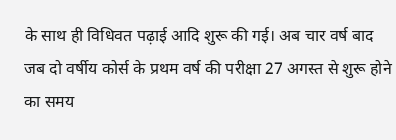के साथ ही विधिवत पढ़ाई आदि शुरू की गई। अब चार वर्ष बाद जब दो वर्षीय कोर्स के प्रथम वर्ष की परीक्षा 27 अगस्त से शुरू होने का समय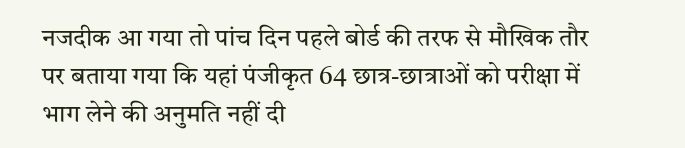नजदीक आ गया तो पांच दिन पहले बोर्ड की तरफ से मौखिक तौर पर बताया गया कि यहां पंजीकृत 64 छात्र-छात्राओं को परीक्षा में भाग लेने की अनुमति नहीं दी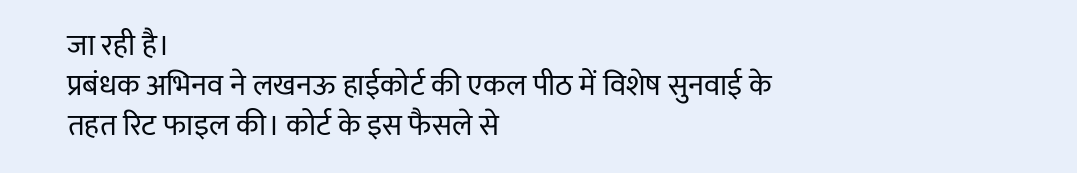जा रही है।
प्रबंधक अभिनव ने लखनऊ हाईकोर्ट की एकल पीठ में विशेष सुनवाई के तहत रिट फाइल की। कोर्ट के इस फैसले से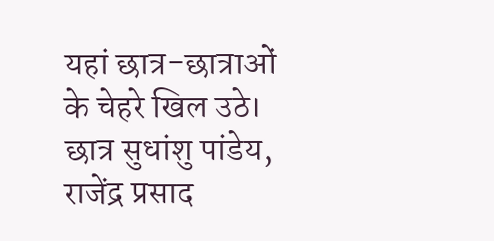यहां छात्र-छात्राओं के चेहरे खिल उठे। छात्र सुधांशु पांडेय, राजेंद्र प्रसाद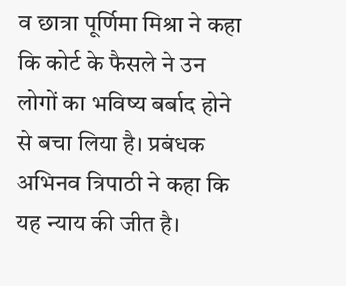व छात्रा पूर्णिमा मिश्रा ने कहा कि कोर्ट के फैसले ने उन लोगों का भविष्य बर्बाद होने से बचा लिया है। प्रबंधक अभिनव त्रिपाठी ने कहा कि यह न्याय की जीत है।